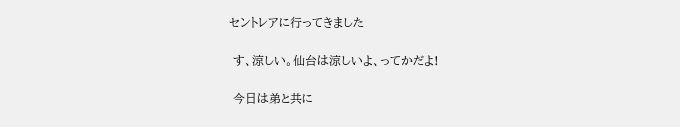セントレアに行ってきました

 す、涼しい。仙台は涼しいよ、ってかだよ!

 今日は弟と共に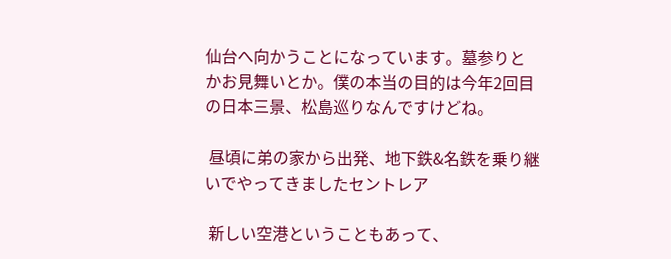仙台へ向かうことになっています。墓参りとかお見舞いとか。僕の本当の目的は今年2回目の日本三景、松島巡りなんですけどね。

 昼頃に弟の家から出発、地下鉄&名鉄を乗り継いでやってきましたセントレア

 新しい空港ということもあって、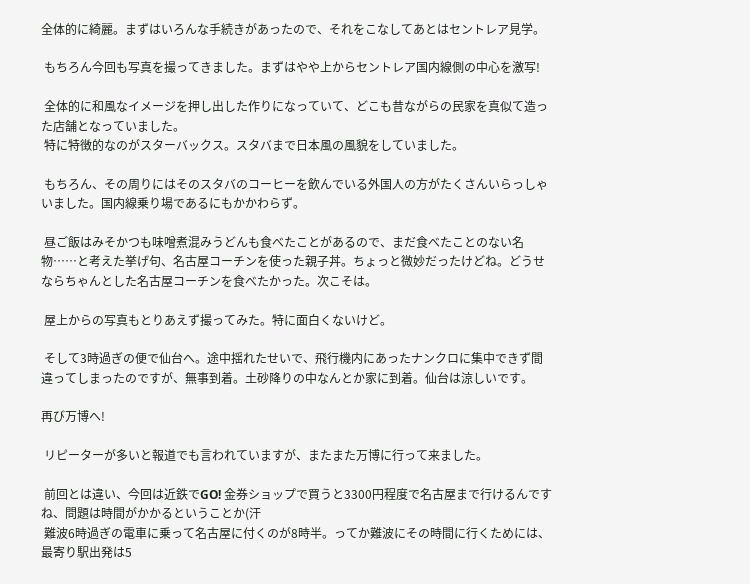全体的に綺麗。まずはいろんな手続きがあったので、それをこなしてあとはセントレア見学。

 もちろん今回も写真を撮ってきました。まずはやや上からセントレア国内線側の中心を激写!

 全体的に和風なイメージを押し出した作りになっていて、どこも昔ながらの民家を真似て造った店舗となっていました。
 特に特徴的なのがスターバックス。スタバまで日本風の風貌をしていました。

 もちろん、その周りにはそのスタバのコーヒーを飲んでいる外国人の方がたくさんいらっしゃいました。国内線乗り場であるにもかかわらず。

 昼ご飯はみそかつも味噌煮混みうどんも食べたことがあるので、まだ食べたことのない名物……と考えた挙げ句、名古屋コーチンを使った親子丼。ちょっと微妙だったけどね。どうせならちゃんとした名古屋コーチンを食べたかった。次こそは。

 屋上からの写真もとりあえず撮ってみた。特に面白くないけど。

 そして3時過ぎの便で仙台へ。途中揺れたせいで、飛行機内にあったナンクロに集中できず間違ってしまったのですが、無事到着。土砂降りの中なんとか家に到着。仙台は涼しいです。

再び万博へ!

 リピーターが多いと報道でも言われていますが、またまた万博に行って来ました。

 前回とは違い、今回は近鉄でGO! 金券ショップで買うと3300円程度で名古屋まで行けるんですね、問題は時間がかかるということか(汗
 難波6時過ぎの電車に乗って名古屋に付くのが8時半。ってか難波にその時間に行くためには、最寄り駅出発は5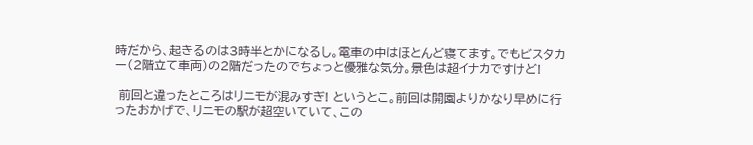時だから、起きるのは3時半とかになるし。電車の中はほとんど寝てます。でもビスタカー(2階立て車両)の2階だったのでちょっと優雅な気分。景色は超イナカですけど!

 前回と違ったところはリニモが混みすぎ! というとこ。前回は開園よりかなり早めに行ったおかげで、リニモの駅が超空いていて、この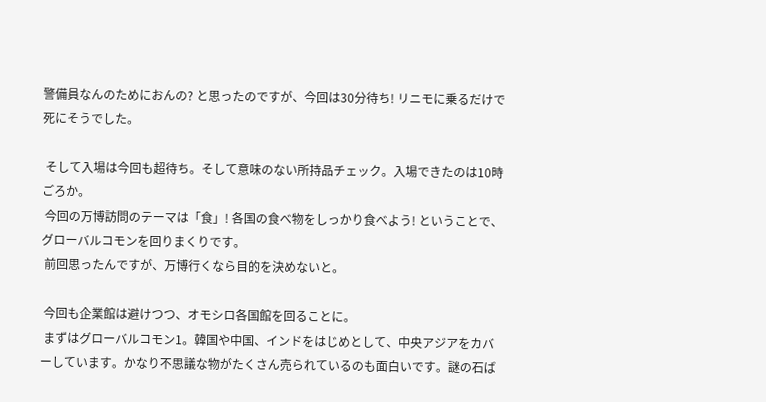警備員なんのためにおんの? と思ったのですが、今回は30分待ち! リニモに乗るだけで死にそうでした。

 そして入場は今回も超待ち。そして意味のない所持品チェック。入場できたのは10時ごろか。
 今回の万博訪問のテーマは「食」! 各国の食べ物をしっかり食べよう! ということで、グローバルコモンを回りまくりです。
 前回思ったんですが、万博行くなら目的を決めないと。

 今回も企業館は避けつつ、オモシロ各国館を回ることに。
 まずはグローバルコモン1。韓国や中国、インドをはじめとして、中央アジアをカバーしています。かなり不思議な物がたくさん売られているのも面白いです。謎の石ば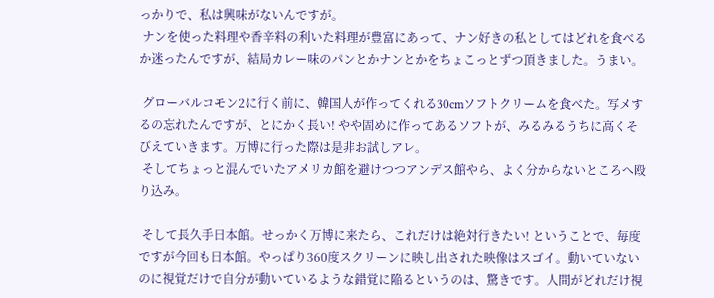っかりで、私は興味がないんですが。
 ナンを使った料理や香辛料の利いた料理が豊富にあって、ナン好きの私としてはどれを食べるか迷ったんですが、結局カレー味のパンとかナンとかをちょこっとずつ頂きました。うまい。

 グローバルコモン2に行く前に、韓国人が作ってくれる30cmソフトクリームを食べた。写メするの忘れたんですが、とにかく長い! やや固めに作ってあるソフトが、みるみるうちに高くそびえていきます。万博に行った際は是非お試しアレ。
 そしてちょっと混んでいたアメリカ館を避けつつアンデス館やら、よく分からないところへ殴り込み。

 そして長久手日本館。せっかく万博に来たら、これだけは絶対行きたい! ということで、毎度ですが今回も日本館。やっぱり360度スクリーンに映し出された映像はスゴイ。動いていないのに視覚だけで自分が動いているような錯覚に陥るというのは、驚きです。人間がどれだけ視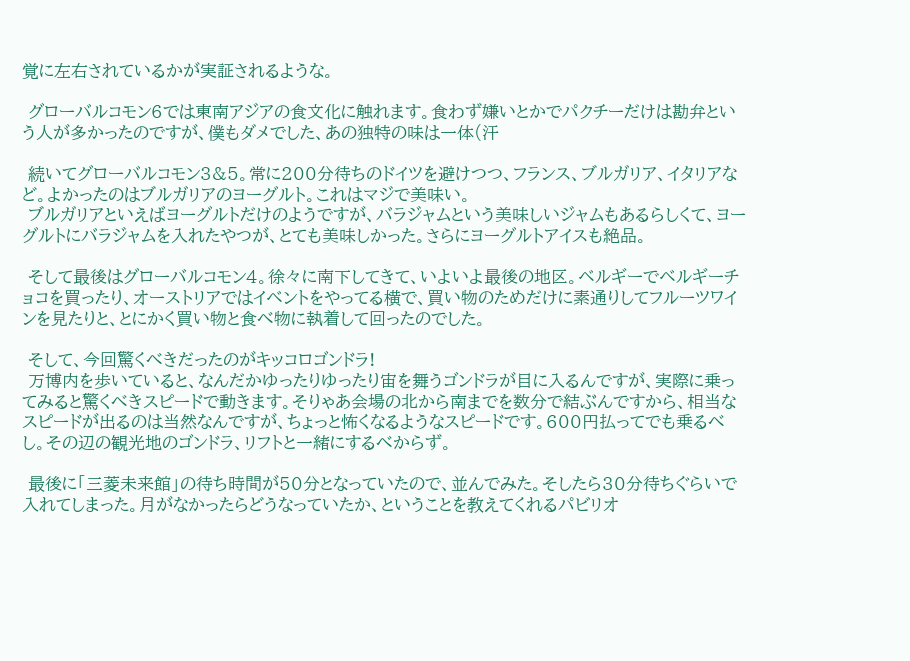覚に左右されているかが実証されるような。

 グローバルコモン6では東南アジアの食文化に触れます。食わず嫌いとかでパクチーだけは勘弁という人が多かったのですが、僕もダメでした、あの独特の味は一体(汗

 続いてグローバルコモン3&5。常に200分待ちのドイツを避けつつ、フランス、ブルガリア、イタリアなど。よかったのはブルガリアのヨーグルト。これはマジで美味い。
 ブルガリアといえばヨーグルトだけのようですが、バラジャムという美味しいジャムもあるらしくて、ヨーグルトにバラジャムを入れたやつが、とても美味しかった。さらにヨーグルトアイスも絶品。

 そして最後はグローバルコモン4。徐々に南下してきて、いよいよ最後の地区。ベルギーでベルギーチョコを買ったり、オーストリアではイベントをやってる横で、買い物のためだけに素通りしてフルーツワインを見たりと、とにかく買い物と食べ物に執着して回ったのでした。

 そして、今回驚くべきだったのがキッコロゴンドラ!
 万博内を歩いていると、なんだかゆったりゆったり宙を舞うゴンドラが目に入るんですが、実際に乗ってみると驚くべきスピードで動きます。そりゃあ会場の北から南までを数分で結ぶんですから、相当なスピードが出るのは当然なんですが、ちょっと怖くなるようなスピードです。600円払ってでも乗るべし。その辺の観光地のゴンドラ、リフトと一緒にするべからず。

 最後に「三菱未来館」の待ち時間が50分となっていたので、並んでみた。そしたら30分待ちぐらいで入れてしまった。月がなかったらどうなっていたか、ということを教えてくれるパビリオ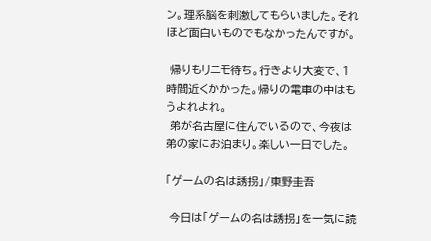ン。理系脳を刺激してもらいました。それほど面白いものでもなかったんですが。

 帰りもリニモ待ち。行きより大変で、1時間近くかかった。帰りの電車の中はもうよれよれ。
 弟が名古屋に住んでいるので、今夜は弟の家にお泊まり。楽しい一日でした。

「ゲームの名は誘拐」/東野圭吾

 今日は「ゲームの名は誘拐」を一気に読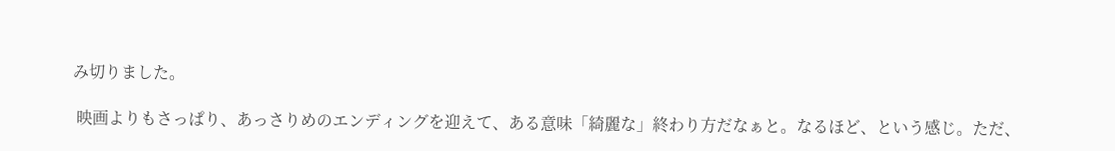み切りました。

 映画よりもさっぱり、あっさりめのエンディングを迎えて、ある意味「綺麗な」終わり方だなぁと。なるほど、という感じ。ただ、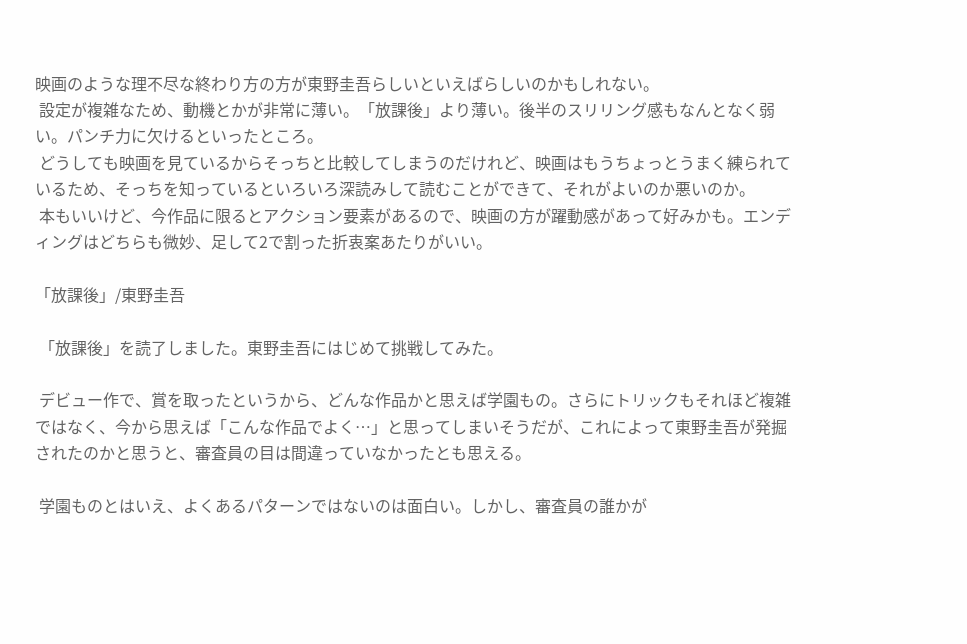映画のような理不尽な終わり方の方が東野圭吾らしいといえばらしいのかもしれない。
 設定が複雑なため、動機とかが非常に薄い。「放課後」より薄い。後半のスリリング感もなんとなく弱い。パンチ力に欠けるといったところ。
 どうしても映画を見ているからそっちと比較してしまうのだけれど、映画はもうちょっとうまく練られているため、そっちを知っているといろいろ深読みして読むことができて、それがよいのか悪いのか。
 本もいいけど、今作品に限るとアクション要素があるので、映画の方が躍動感があって好みかも。エンディングはどちらも微妙、足して2で割った折衷案あたりがいい。

「放課後」/東野圭吾

 「放課後」を読了しました。東野圭吾にはじめて挑戦してみた。

 デビュー作で、賞を取ったというから、どんな作品かと思えば学園もの。さらにトリックもそれほど複雑ではなく、今から思えば「こんな作品でよく…」と思ってしまいそうだが、これによって東野圭吾が発掘されたのかと思うと、審査員の目は間違っていなかったとも思える。

 学園ものとはいえ、よくあるパターンではないのは面白い。しかし、審査員の誰かが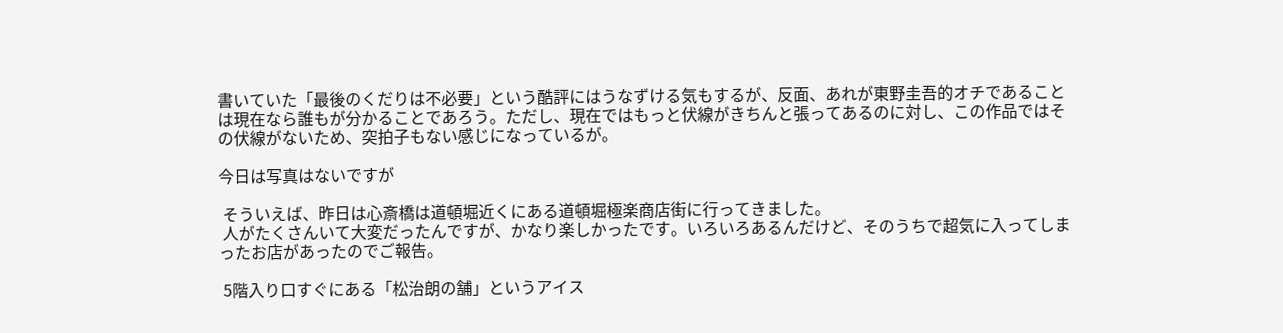書いていた「最後のくだりは不必要」という酷評にはうなずける気もするが、反面、あれが東野圭吾的オチであることは現在なら誰もが分かることであろう。ただし、現在ではもっと伏線がきちんと張ってあるのに対し、この作品ではその伏線がないため、突拍子もない感じになっているが。

今日は写真はないですが

 そういえば、昨日は心斎橋は道頓堀近くにある道頓堀極楽商店街に行ってきました。
 人がたくさんいて大変だったんですが、かなり楽しかったです。いろいろあるんだけど、そのうちで超気に入ってしまったお店があったのでご報告。

 5階入り口すぐにある「松治朗の舗」というアイス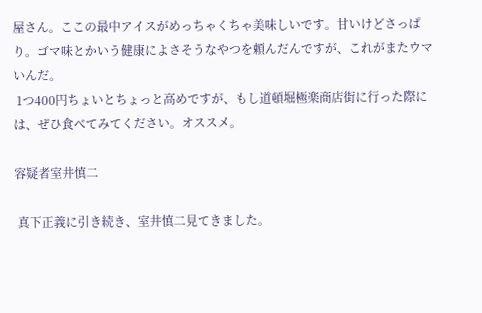屋さん。ここの最中アイスがめっちゃくちゃ美味しいです。甘いけどさっぱり。ゴマ味とかいう健康によさそうなやつを頼んだんですが、これがまたウマいんだ。
 1つ400円ちょいとちょっと高めですが、もし道頓堀極楽商店街に行った際には、ぜひ食べてみてください。オススメ。

容疑者室井慎二

 真下正義に引き続き、室井慎二見てきました。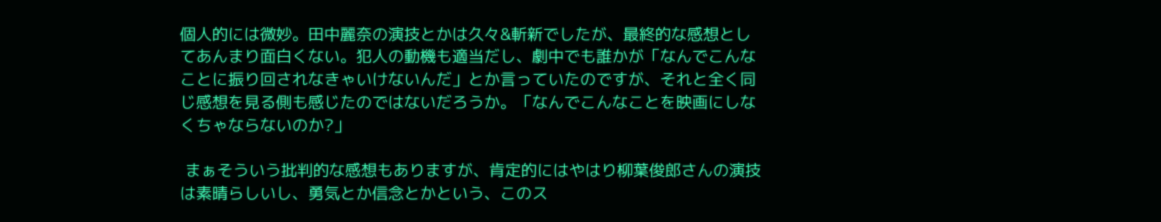個人的には微妙。田中麗奈の演技とかは久々&斬新でしたが、最終的な感想としてあんまり面白くない。犯人の動機も適当だし、劇中でも誰かが「なんでこんなことに振り回されなきゃいけないんだ」とか言っていたのですが、それと全く同じ感想を見る側も感じたのではないだろうか。「なんでこんなことを映画にしなくちゃならないのか?」

 まぁそういう批判的な感想もありますが、肯定的にはやはり柳葉俊郎さんの演技は素晴らしいし、勇気とか信念とかという、このス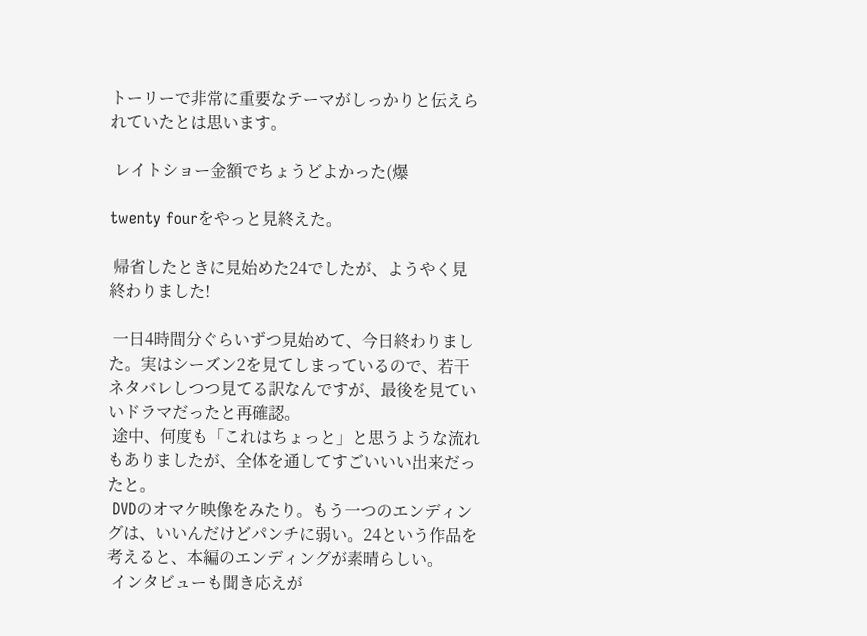トーリーで非常に重要なテーマがしっかりと伝えられていたとは思います。

 レイトショー金額でちょうどよかった(爆

twenty fourをやっと見終えた。

 帰省したときに見始めた24でしたが、ようやく見終わりました!

 一日4時間分ぐらいずつ見始めて、今日終わりました。実はシーズン2を見てしまっているので、若干ネタバレしつつ見てる訳なんですが、最後を見ていいドラマだったと再確認。
 途中、何度も「これはちょっと」と思うような流れもありましたが、全体を通してすごいいい出来だったと。
 DVDのオマケ映像をみたり。もう一つのエンディングは、いいんだけどパンチに弱い。24という作品を考えると、本編のエンディングが素晴らしい。
 インタビューも聞き応えが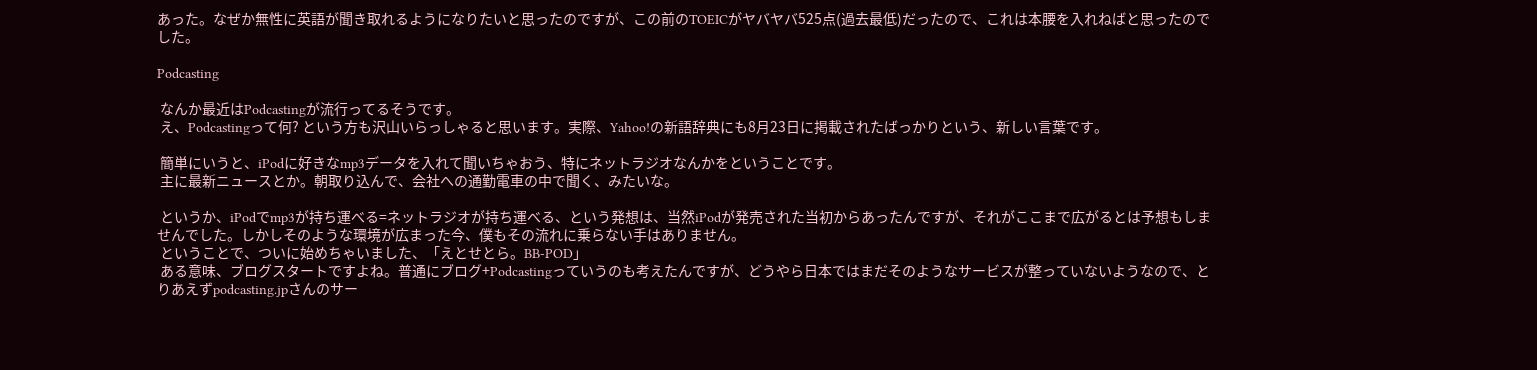あった。なぜか無性に英語が聞き取れるようになりたいと思ったのですが、この前のTOEICがヤバヤバ525点(過去最低)だったので、これは本腰を入れねばと思ったのでした。

Podcasting

 なんか最近はPodcastingが流行ってるそうです。
 え、Podcastingって何? という方も沢山いらっしゃると思います。実際、Yahoo!の新語辞典にも8月23日に掲載されたばっかりという、新しい言葉です。

 簡単にいうと、iPodに好きなmp3データを入れて聞いちゃおう、特にネットラジオなんかをということです。
 主に最新ニュースとか。朝取り込んで、会社への通勤電車の中で聞く、みたいな。

 というか、iPodでmp3が持ち運べる=ネットラジオが持ち運べる、という発想は、当然iPodが発売された当初からあったんですが、それがここまで広がるとは予想もしませんでした。しかしそのような環境が広まった今、僕もその流れに乗らない手はありません。
 ということで、ついに始めちゃいました、「えとせとら。BB-POD」
 ある意味、ブログスタートですよね。普通にブログ+Podcastingっていうのも考えたんですが、どうやら日本ではまだそのようなサービスが整っていないようなので、とりあえずpodcasting.jpさんのサー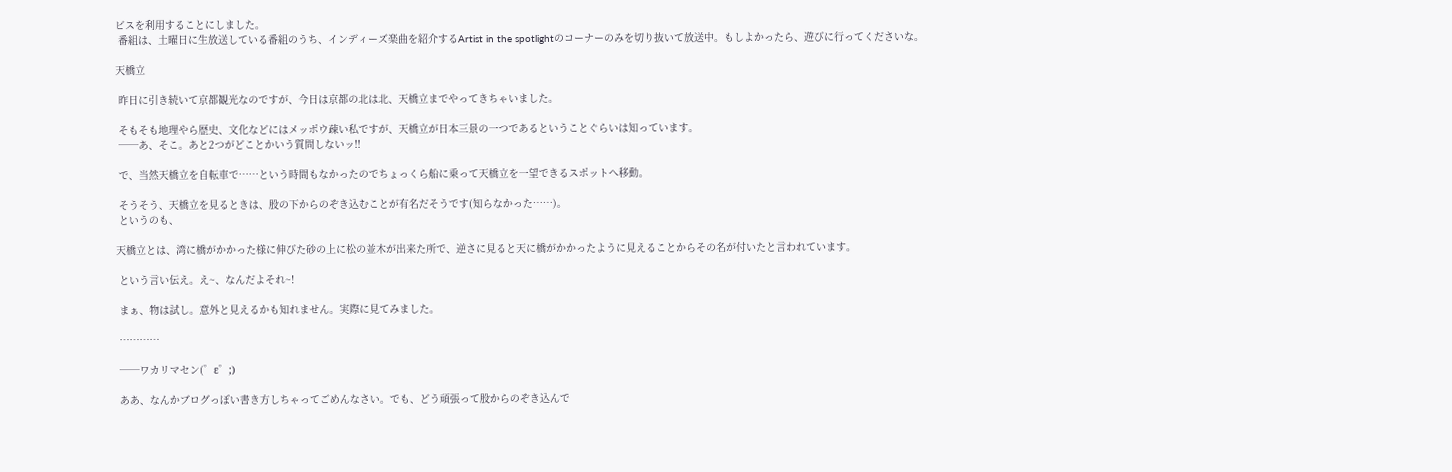ビスを利用することにしました。
 番組は、土曜日に生放送している番組のうち、インディーズ楽曲を紹介するArtist in the spotlightのコーナーのみを切り抜いて放送中。もしよかったら、遊びに行ってくださいな。

天橋立

 昨日に引き続いて京都観光なのですが、今日は京都の北は北、天橋立までやってきちゃいました。

 そもそも地理やら歴史、文化などにはメッポウ疎い私ですが、天橋立が日本三景の一つであるということぐらいは知っています。
 ──あ、そこ。あと2つがどことかいう質問しないッ!!

 で、当然天橋立を自転車で……という時間もなかったのでちょっくら船に乗って天橋立を一望できるスポットへ移動。

 そうそう、天橋立を見るときは、股の下からのぞき込むことが有名だそうです(知らなかった……)。
 というのも、

天橋立とは、湾に橋がかかった様に伸びた砂の上に松の並木が出来た所で、逆さに見ると天に橋がかかったように見えることからその名が付いたと言われています。

 という言い伝え。え~、なんだよそれ~!

 まぁ、物は試し。意外と見えるかも知れません。実際に見てみました。

 …………

 ──ワカリマセン(゜ε゜;)

 ああ、なんかブログっぽい書き方しちゃってごめんなさい。でも、どう頑張って股からのぞき込んで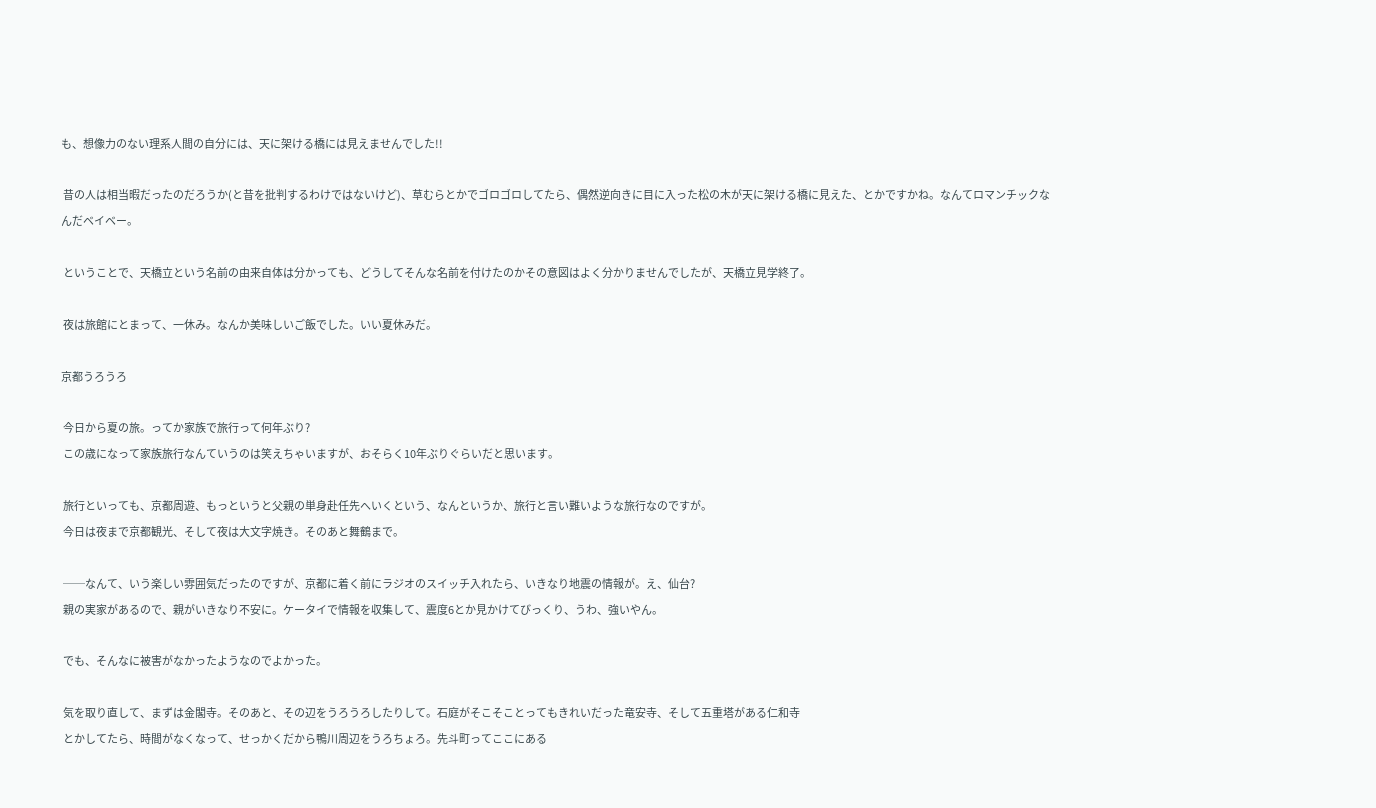も、想像力のない理系人間の自分には、天に架ける橋には見えませんでした!!

 昔の人は相当暇だったのだろうか(と昔を批判するわけではないけど)、草むらとかでゴロゴロしてたら、偶然逆向きに目に入った松の木が天に架ける橋に見えた、とかですかね。なんてロマンチックなんだベイベー。

 ということで、天橋立という名前の由来自体は分かっても、どうしてそんな名前を付けたのかその意図はよく分かりませんでしたが、天橋立見学終了。

 夜は旅館にとまって、一休み。なんか美味しいご飯でした。いい夏休みだ。

京都うろうろ

 今日から夏の旅。ってか家族で旅行って何年ぶり?
 この歳になって家族旅行なんていうのは笑えちゃいますが、おそらく10年ぶりぐらいだと思います。

 旅行といっても、京都周遊、もっというと父親の単身赴任先へいくという、なんというか、旅行と言い難いような旅行なのですが。
 今日は夜まで京都観光、そして夜は大文字焼き。そのあと舞鶴まで。

 ──なんて、いう楽しい雰囲気だったのですが、京都に着く前にラジオのスイッチ入れたら、いきなり地震の情報が。え、仙台?
 親の実家があるので、親がいきなり不安に。ケータイで情報を収集して、震度6とか見かけてびっくり、うわ、強いやん。

 でも、そんなに被害がなかったようなのでよかった。

 気を取り直して、まずは金閣寺。そのあと、その辺をうろうろしたりして。石庭がそこそことってもきれいだった竜安寺、そして五重塔がある仁和寺
 とかしてたら、時間がなくなって、せっかくだから鴨川周辺をうろちょろ。先斗町ってここにある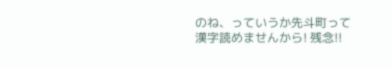のね、っていうか先斗町って漢字読めませんから! 残念!!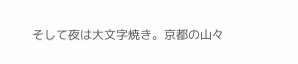そして夜は大文字焼き。京都の山々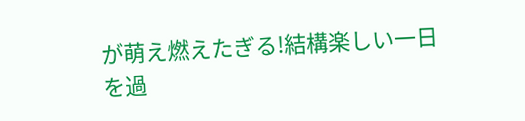が萌え燃えたぎる!結構楽しい一日を過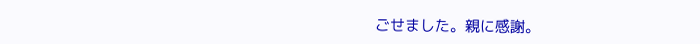ごせました。親に感謝。